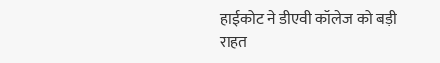हाईकोट ने डीएवी कॉलेज को बड़ी राहत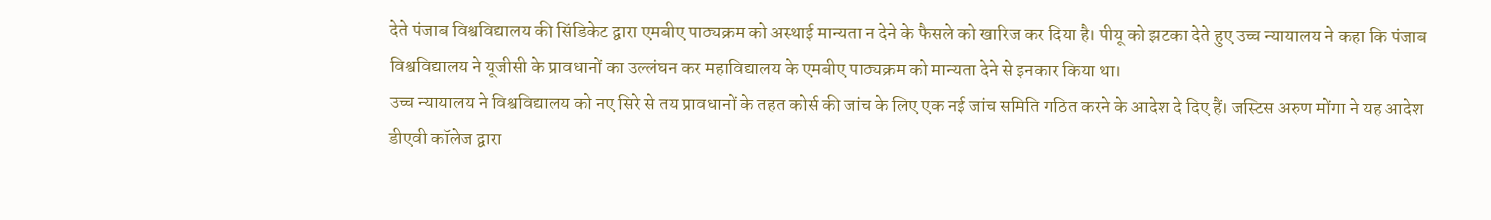देते पंजाब विश्वविद्यालय की सिंडिकेट द्वारा एमबीए पाठ्यक्रम को अस्थाई मान्यता न देने के फैसले को खारिज कर दिया है। पीयू को झटका देते हुए उच्च न्यायालय ने कहा कि पंजाब विश्वविद्यालय ने यूजीसी के प्रावधानों का उल्लंघन कर महाविद्यालय के एमबीए पाठ्यक्रम को मान्यता देने से इनकार किया था।
उच्च न्यायालय ने विश्वविद्यालय को नए सिरे से तय प्रावधानों के तहत कोर्स की जांच के लिए एक नई जांच समिति गठित करने के आदेश दे दिए हैं। जस्टिस अरुण मोंगा ने यह आदेश डीएवी कॉलेज द्वारा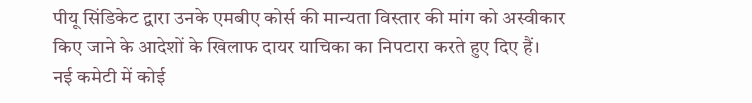पीयू सिंडिकेट द्वारा उनके एमबीए कोर्स की मान्यता विस्तार की मांग को अस्वीकार किए जाने के आदेशों के खिलाफ दायर याचिका का निपटारा करते हुए दिए हैं।
नई कमेटी में कोई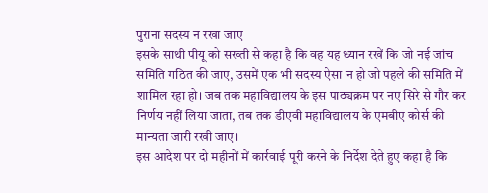पुराना सदस्य न रखा जाए
इसके साथी पीयू को सख्ती से कहा है कि वह यह ध्यान रखें कि जो नई जांच समिति गठित की जाए, उसमें एक भी सदस्य ऐसा न हो जो पहले की समिति में शामिल रहा हो। जब तक महाविद्यालय के इस पाठ्यक्रम पर नए सिरे से गौर कर निर्णय नहीं लिया जाता, तब तक डीएवी महाविद्यालय के एमबीए कोर्स की मान्यता जारी रखी जाए।
इस आदेश पर दो महीनों में कार्रवाई पूरी करने के निर्देश देते हुए कहा है कि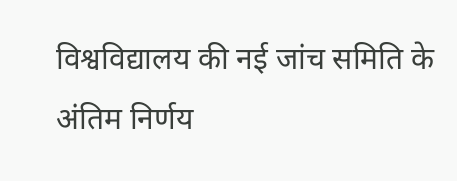विश्वविद्यालय की नई जांच समिति के अंतिम निर्णय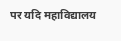पर यदि महाविद्यालय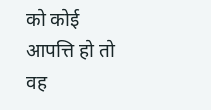को कोई आपत्ति हो तो वह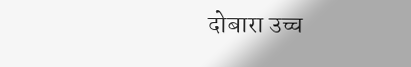दोबारा उच्च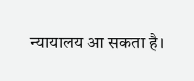न्यायालय आ सकता है।